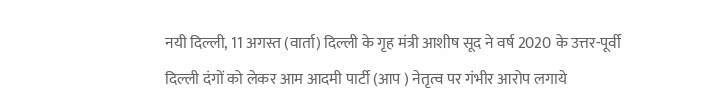नयी दिल्ली, 11 अगस्त (वार्ता) दिल्ली के गृह मंत्री आशीष सूद ने वर्ष 2020 के उत्तर-पूर्वी दिल्ली दंगों को लेकर आम आदमी पार्टी (आप ) नेतृत्व पर गंभीर आरोप लगाये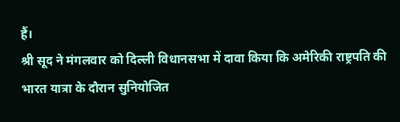हैं।
श्री सूद ने मंगलवार को दिल्ली विधानसभा में दावा किया कि अमेरिकी राष्ट्रपति की भारत यात्रा के दौरान सुनियोजित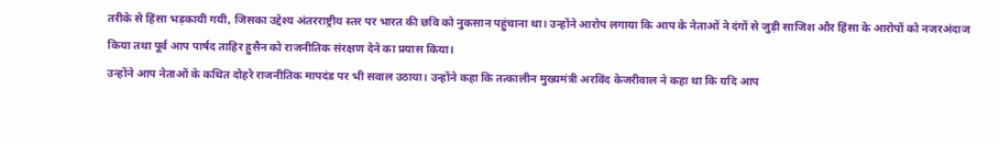तरीके से हिंसा भड़कायी गयी, जिसका उद्देश्य अंतरराष्ट्रीय स्तर पर भारत की छवि को नुकसान पहुंचाना था। उन्होंने आरोप लगाया कि आप के नेताओं ने दंगों से जुड़ी साजिश और हिंसा के आरोपों को नजरअंदाज किया तथा पूर्व आप पार्षद ताहिर हुसैन को राजनीतिक संरक्षण देने का प्रयास किया।
उन्होंने आप नेताओं के कथित दोहरे राजनीतिक मापदंड पर भी सवाल उठाया। उन्होंने कहा कि तत्कालीन मुख्यमंत्री अरविंद केजरीवाल ने कहा था कि यदि आप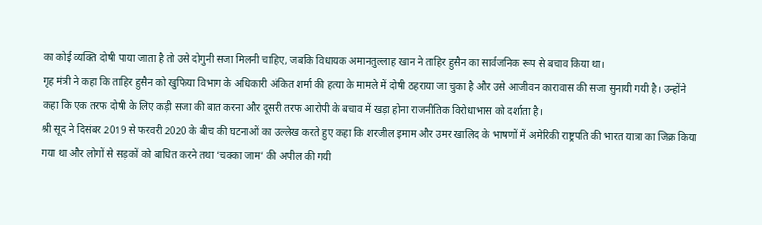का कोई व्यक्ति दोषी पाया जाता है तो उसे दोगुनी सजा मिलनी चाहिए, जबकि विधायक अमानतुल्लाह खान ने ताहिर हुसैन का सार्वजनिक रूप से बचाव किया था।
गृह मंत्री ने कहा कि ताहिर हुसैन को खुफिया विभाग के अधिकारी अंकित शर्मा की हत्या के मामले में दोषी ठहराया जा चुका है और उसे आजीवन कारावास की सजा सुनायी गयी है। उन्होंने कहा कि एक तरफ दोषी के लिए कड़ी सजा की बात करना और दूसरी तरफ आरोपी के बचाव में खड़ा होना राजनीतिक विरोधाभास को दर्शाता है।
श्री सूद ने दिसंबर 2019 से फरवरी 2020 के बीच की घटनाओं का उल्लेख करते हुए कहा कि शरजील इमाम और उमर खालिद के भाषणों में अमेरिकी राष्ट्रपति की भारत यात्रा का जिक्र किया गया था और लोगों से सड़कों को बाधित करने तथा ‘चक्का जाम’ की अपील की गयी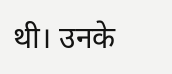थी। उनके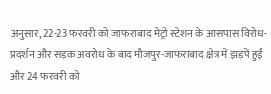अनुसार, 22-23 फरवरी को जाफराबाद मेट्रो स्टेशन के आसपास विरोध-प्रदर्शन और सड़क अवरोध के बाद मौजपुर-जाफराबाद क्षेत्र में झड़पें हुईं और 24 फरवरी को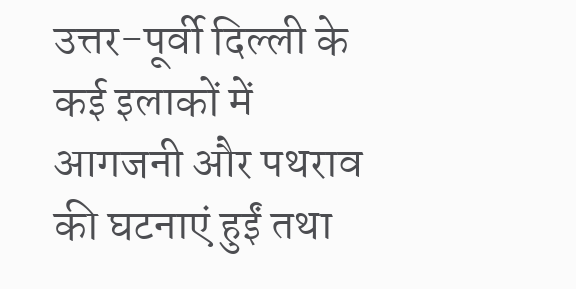उत्तर-पूर्वी दिल्ली के कई इलाकों में आगजनी और पथराव की घटनाएं हुईं तथा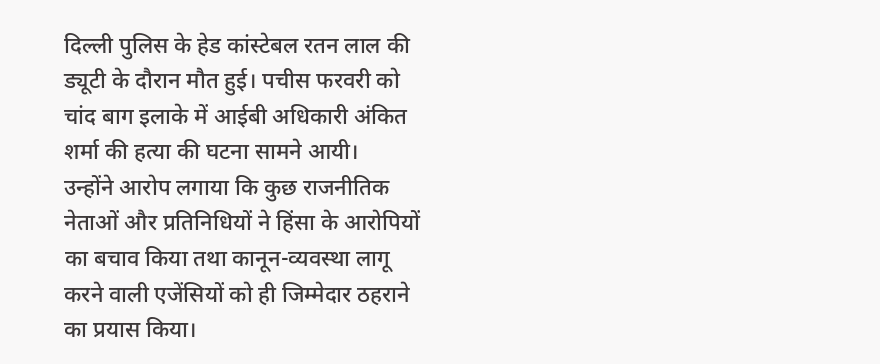दिल्ली पुलिस के हेड कांस्टेबल रतन लाल की ड्यूटी के दौरान मौत हुई। पचीस फरवरी को चांद बाग इलाके में आईबी अधिकारी अंकित शर्मा की हत्या की घटना सामने आयी।
उन्होंने आरोप लगाया कि कुछ राजनीतिक नेताओं और प्रतिनिधियों ने हिंसा के आरोपियों का बचाव किया तथा कानून-व्यवस्था लागू करने वाली एजेंसियों को ही जिम्मेदार ठहराने का प्रयास किया।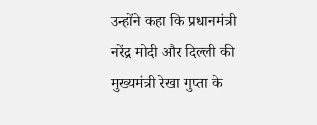उन्होंने कहा कि प्रधानमंत्री नरेंद्र मोदी और दिल्ली की मुख्यमंत्री रेखा गुप्ता के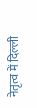नेतृत्व में दिल्ली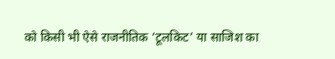को किसी भी ऐसे राजनीतिक ‘टूलकिट’ या साजिश का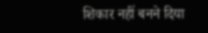शिकार नहीं बनने दिया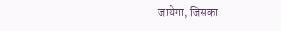जायेगा, जिसका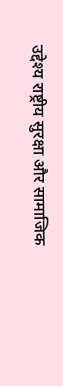उद्देश्य राष्ट्रीय सुरक्षा और सामाजिक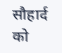सौहार्द को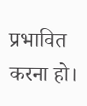प्रभावित करना हो।